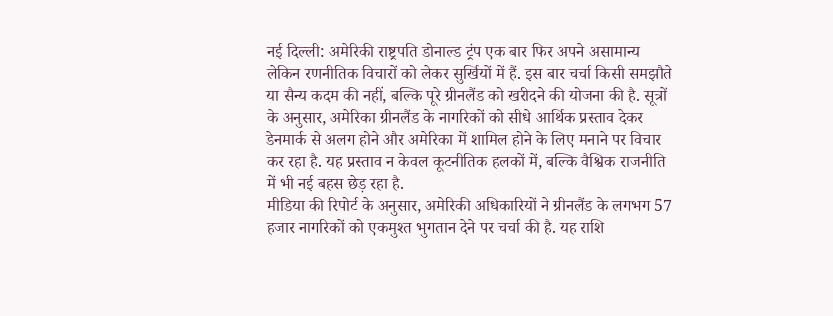नई दिल्ली: अमेरिकी राष्ट्रपति डोनाल्ड ट्रंप एक बार फिर अपने असामान्य लेकिन रणनीतिक विचारों को लेकर सुर्खियों में हैं. इस बार चर्चा किसी समझौते या सैन्य कदम की नहीं, बल्कि पूरे ग्रीनलैंड को खरीदने की योजना की है. सूत्रों के अनुसार, अमेरिका ग्रीनलैंड के नागरिकों को सीधे आर्थिक प्रस्ताव देकर डेनमार्क से अलग होने और अमेरिका में शामिल होने के लिए मनाने पर विचार कर रहा है. यह प्रस्ताव न केवल कूटनीतिक हलकों में, बल्कि वैश्विक राजनीति में भी नई बहस छेड़ रहा है.
मीडिया की रिपोर्ट के अनुसार, अमेरिकी अधिकारियों ने ग्रीनलैंड के लगभग 57 हजार नागरिकों को एकमुश्त भुगतान देने पर चर्चा की है. यह राशि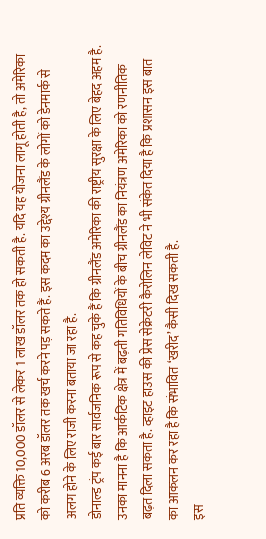प्रति व्यक्ति 10,000 डॉलर से लेकर 1 लाख डॉलर तक हो सकती है. यदि यह योजना लागू होती है, तो अमेरिका को करीब 6 अरब डॉलर तक खर्च करने पड़ सकते हैं. इस कदम का उद्देश्य ग्रीनलैंड के लोगों को डेनमार्क से अलग होने के लिए राजी करना बताया जा रहा है.
डोनाल्ड ट्रंप कई बार सार्वजनिक रूप से कह चुके हैं कि ग्रीनलैंड अमेरिका की राष्ट्रीय सुरक्षा के लिए बेहद अहम है. उनका मानना है कि आर्कटिक क्षेत्र में बढ़ती गतिविधियों के बीच ग्रीनलैंड का नियंत्रण अमेरिका को रणनीतिक बढ़त दिला सकता है. व्हाइट हाउस की प्रेस सेक्रेटरी कैरोलिन लेविट ने भी संकेत दिया है कि प्रशासन इस बात का आकलन कर रहा है कि संभावित ‘खरीद’ कैसी दिख सकती है.
इस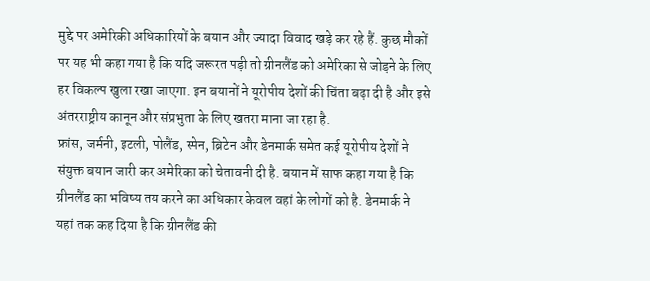मुद्दे पर अमेरिकी अधिकारियों के बयान और ज्यादा विवाद खड़े कर रहे हैं. कुछ मौकों पर यह भी कहा गया है कि यदि जरूरत पड़ी तो ग्रीनलैंड को अमेरिका से जोड़ने के लिए हर विकल्प खुला रखा जाएगा. इन बयानों ने यूरोपीय देशों की चिंता बढ़ा दी है और इसे अंतरराष्ट्रीय कानून और संप्रभुता के लिए खतरा माना जा रहा है.
फ्रांस, जर्मनी, इटली, पोलैंड, स्पेन, ब्रिटेन और डेनमार्क समेत कई यूरोपीय देशों ने संयुक्त बयान जारी कर अमेरिका को चेतावनी दी है. बयान में साफ कहा गया है कि ग्रीनलैंड का भविष्य तय करने का अधिकार केवल वहां के लोगों को है. डेनमार्क ने यहां तक कह दिया है कि ग्रीनलैंड की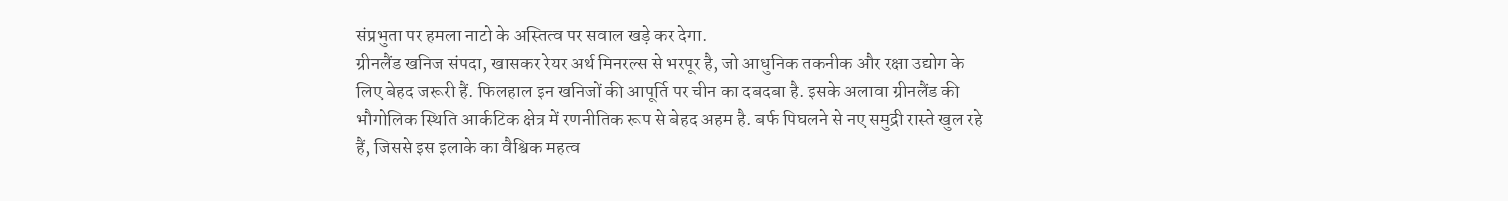संप्रभुता पर हमला नाटो के अस्तित्व पर सवाल खड़े कर देगा.
ग्रीनलैंड खनिज संपदा, खासकर रेयर अर्थ मिनरल्स से भरपूर है, जो आधुनिक तकनीक और रक्षा उद्योग के लिए बेहद जरूरी हैं. फिलहाल इन खनिजों की आपूर्ति पर चीन का दबदबा है. इसके अलावा ग्रीनलैंड की भौगोलिक स्थिति आर्कटिक क्षेत्र में रणनीतिक रूप से बेहद अहम है. बर्फ पिघलने से नए समुद्री रास्ते खुल रहे हैं, जिससे इस इलाके का वैश्विक महत्व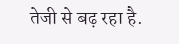तेजी से बढ़ रहा है.